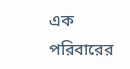এক পরিবারের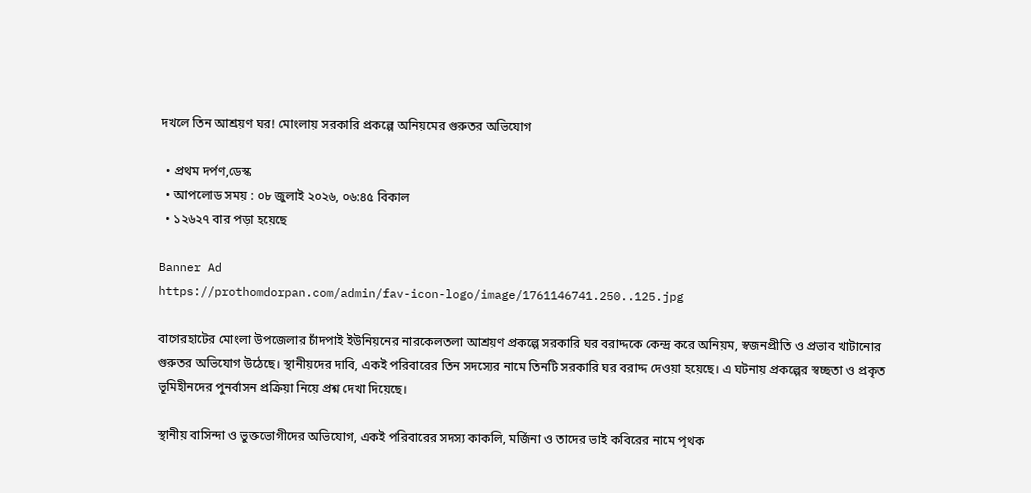দখলে তিন আশ্রয়ণ ঘর! মোংলায় সরকারি প্রকল্পে অনিয়মের গুরুতর অভিযোগ

  • প্রথম দর্পণ,ডেস্ক
  • আপলোড সময় : ০৮ জুলাই ২০২৬, ০৬:৪৫ বিকাল
  • ১২৬২৭ বার পড়া হয়েছে

Banner Ad
https://prothomdorpan.com/admin/fav-icon-logo/image/1761146741.250..125.jpg

বাগেরহাটের মোংলা উপজেলার চাঁদপাই ইউনিয়নের নারকেলতলা আশ্রয়ণ প্রকল্পে সরকারি ঘর বরাদ্দকে কেন্দ্র করে অনিয়ম, স্বজনপ্রীতি ও প্রভাব খাটানোর গুরুতর অভিযোগ উঠেছে। স্থানীয়দের দাবি, একই পরিবারের তিন সদস্যের নামে তিনটি সরকারি ঘর বরাদ্দ দেওয়া হয়েছে। এ ঘটনায় প্রকল্পের স্বচ্ছতা ও প্রকৃত ভূমিহীনদের পুনর্বাসন প্রক্রিয়া নিয়ে প্রশ্ন দেখা দিয়েছে।

স্থানীয় বাসিন্দা ও ভুক্তভোগীদের অভিযোগ, একই পরিবারের সদস্য কাকলি, মর্জিনা ও তাদের ভাই কবিরের নামে পৃথক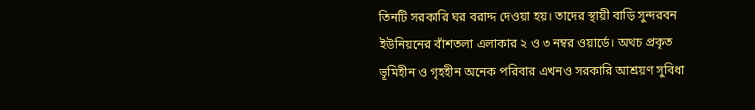তিনটি সরকারি ঘর বরাদ্দ দেওয়া হয়। তাদের স্থায়ী বাড়ি সুন্দরবন ইউনিয়নের বাঁশতলা এলাকার ২ ও ৩ নম্বর ওয়ার্ডে। অথচ প্রকৃত ভূমিহীন ও গৃহহীন অনেক পরিবার এখনও সরকারি আশ্রয়ণ সুবিধা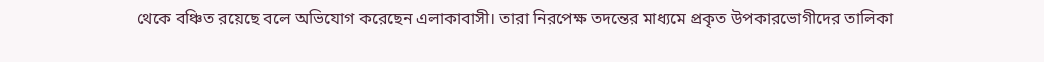থেকে বঞ্চিত রয়েছে বলে অভিযোগ করেছেন এলাকাবাসী। তারা নিরপেক্ষ তদন্তের মাধ্যমে প্রকৃত উপকারভোগীদের তালিকা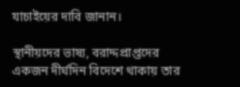যাচাইয়ের দাবি জানান।

স্থানীয়দের ভাষ্য, বরাদ্দপ্রাপ্তদের একজন দীর্ঘদিন বিদেশে থাকায় তার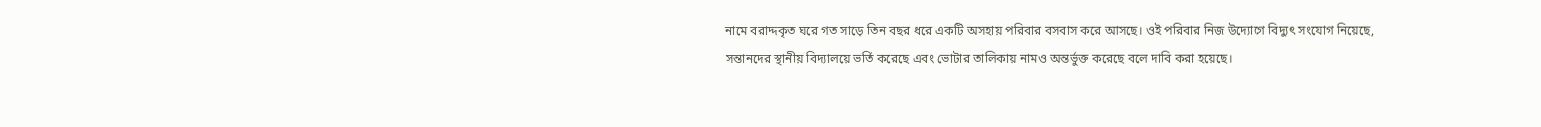নামে বরাদ্দকৃত ঘরে গত সাড়ে তিন বছর ধরে একটি অসহায় পরিবার বসবাস করে আসছে। ওই পরিবার নিজ উদ্যোগে বিদ্যুৎ সংযোগ নিয়েছে, সন্তানদের স্থানীয় বিদ্যালয়ে ভর্তি করেছে এবং ভোটার তালিকায় নামও অন্তর্ভুক্ত করেছে বলে দাবি করা হয়েছে।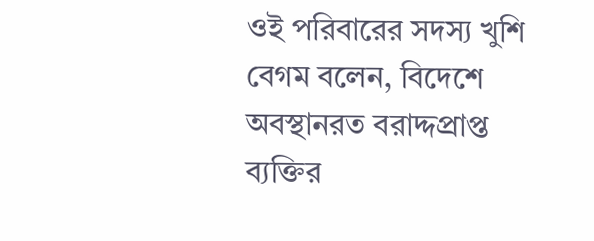ওই পরিবারের সদস্য খুশি বেগম বলেন, বিদেশে অবস্থানরত বরাদ্দপ্রাপ্ত ব্যক্তির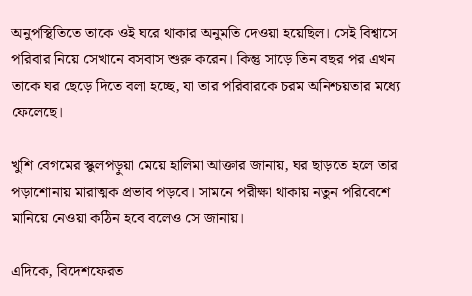অনুপস্থিতিতে তাকে ওই ঘরে থাকার অনুমতি দেওয়া হয়েছিল। সেই বিশ্বাসে পরিবার নিয়ে সেখানে বসবাস শুরু করেন। কিন্তু সাড়ে তিন বছর পর এখন তাকে ঘর ছেড়ে দিতে বলা হচ্ছে, যা তার পরিবারকে চরম অনিশ্চয়তার মধ্যে ফেলেছে।

খুশি বেগমের স্কুলপড়ুয়া মেয়ে হালিমা আক্তার জানায়, ঘর ছাড়তে হলে তার পড়াশোনায় মারাত্মক প্রভাব পড়বে। সামনে পরীক্ষা থাকায় নতুন পরিবেশে মানিয়ে নেওয়া কঠিন হবে বলেও সে জানায়।

এদিকে, বিদেশফেরত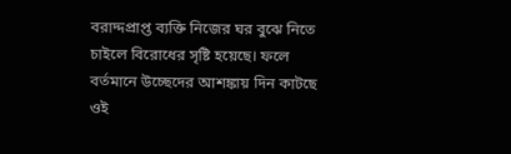বরাদ্দপ্রাপ্ত ব্যক্তি নিজের ঘর বুঝে নিতে চাইলে বিরোধের সৃষ্টি হয়েছে। ফলে বর্তমানে উচ্ছেদের আশঙ্কায় দিন কাটছে ওই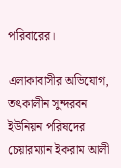পরিবারের।

এলাকাবাসীর অভিযোগ, তৎকালীন সুন্দরবন ইউনিয়ন পরিষদের চেয়ারম্যান ইকরাম আলী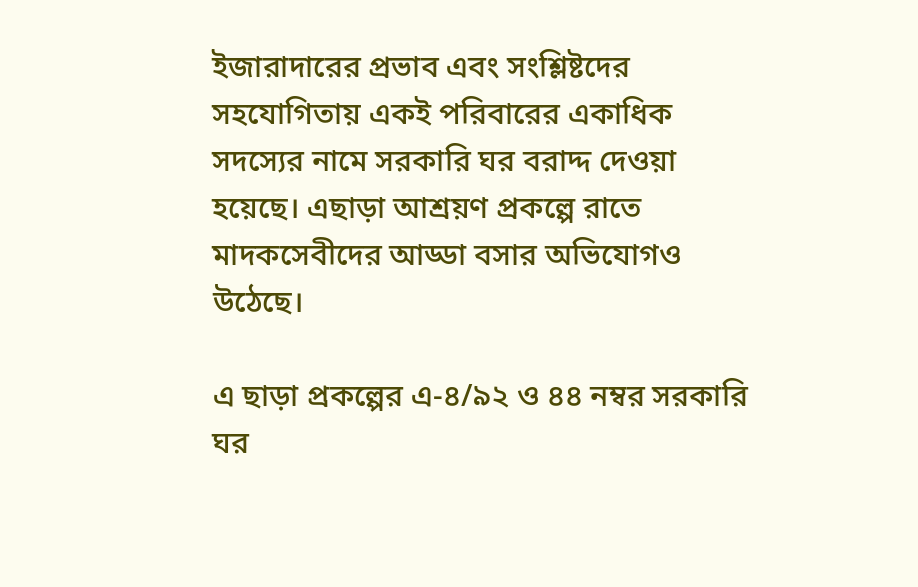ইজারাদারের প্রভাব এবং সংশ্লিষ্টদের সহযোগিতায় একই পরিবারের একাধিক সদস্যের নামে সরকারি ঘর বরাদ্দ দেওয়া হয়েছে। এছাড়া আশ্রয়ণ প্রকল্পে রাতে মাদকসেবীদের আড্ডা বসার অভিযোগও উঠেছে।

এ ছাড়া প্রকল্পের এ-৪/৯২ ও ৪৪ নম্বর সরকারি ঘর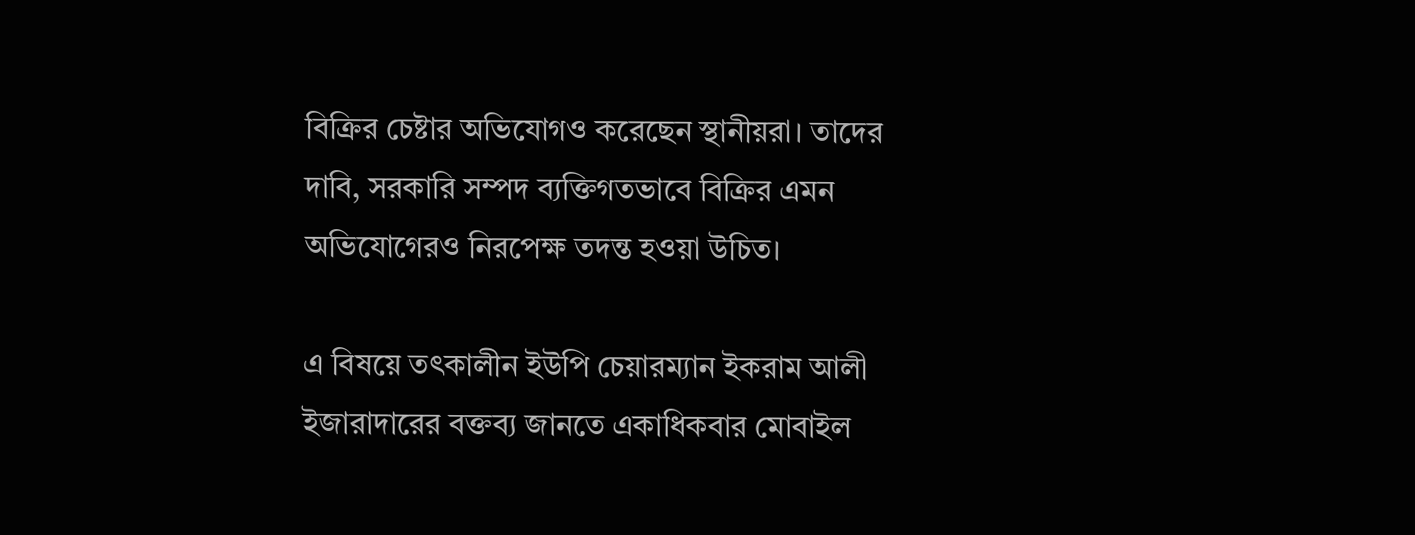বিক্রির চেষ্টার অভিযোগও করেছেন স্থানীয়রা। তাদের দাবি, সরকারি সম্পদ ব্যক্তিগতভাবে বিক্রির এমন অভিযোগেরও নিরপেক্ষ তদন্ত হওয়া উচিত।

এ বিষয়ে তৎকালীন ইউপি চেয়ারম্যান ইকরাম আলী ইজারাদারের বক্তব্য জানতে একাধিকবার মোবাইল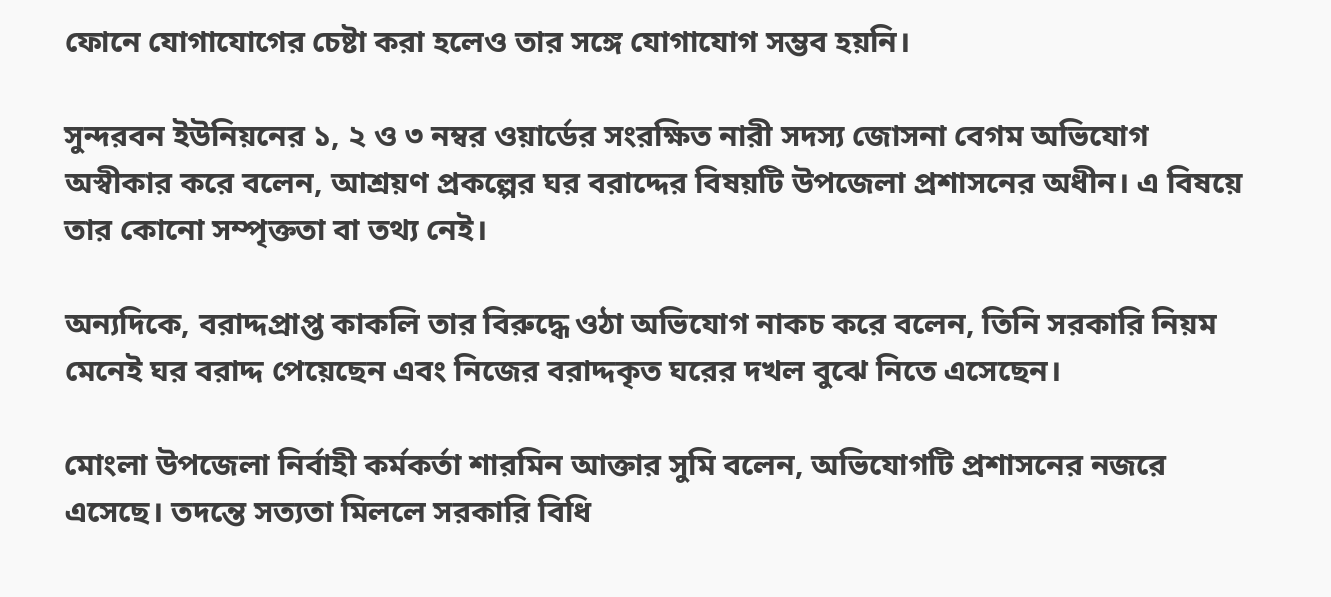ফোনে যোগাযোগের চেষ্টা করা হলেও তার সঙ্গে যোগাযোগ সম্ভব হয়নি।

সুন্দরবন ইউনিয়নের ১, ২ ও ৩ নম্বর ওয়ার্ডের সংরক্ষিত নারী সদস্য জোসনা বেগম অভিযোগ অস্বীকার করে বলেন, আশ্রয়ণ প্রকল্পের ঘর বরাদ্দের বিষয়টি উপজেলা প্রশাসনের অধীন। এ বিষয়ে তার কোনো সম্পৃক্ততা বা তথ্য নেই।

অন্যদিকে, বরাদ্দপ্রাপ্ত কাকলি তার বিরুদ্ধে ওঠা অভিযোগ নাকচ করে বলেন, তিনি সরকারি নিয়ম মেনেই ঘর বরাদ্দ পেয়েছেন এবং নিজের বরাদ্দকৃত ঘরের দখল বুঝে নিতে এসেছেন।

মোংলা উপজেলা নির্বাহী কর্মকর্তা শারমিন আক্তার সুমি বলেন, অভিযোগটি প্রশাসনের নজরে এসেছে। তদন্তে সত্যতা মিললে সরকারি বিধি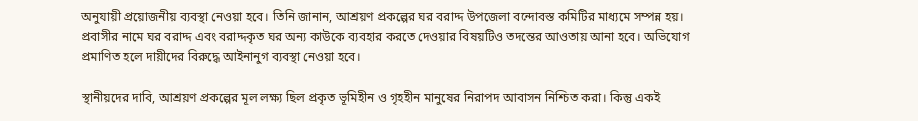অনুযায়ী প্রয়োজনীয় ব্যবস্থা নেওয়া হবে। তিনি জানান, আশ্রয়ণ প্রকল্পের ঘর বরাদ্দ উপজেলা বন্দোবস্ত কমিটির মাধ্যমে সম্পন্ন হয়। প্রবাসীর নামে ঘর বরাদ্দ এবং বরাদ্দকৃত ঘর অন্য কাউকে ব্যবহার করতে দেওয়ার বিষয়টিও তদন্তের আওতায় আনা হবে। অভিযোগ প্রমাণিত হলে দায়ীদের বিরুদ্ধে আইনানুগ ব্যবস্থা নেওয়া হবে।

স্থানীয়দের দাবি, আশ্রয়ণ প্রকল্পের মূল লক্ষ্য ছিল প্রকৃত ভূমিহীন ও গৃহহীন মানুষের নিরাপদ আবাসন নিশ্চিত করা। কিন্তু একই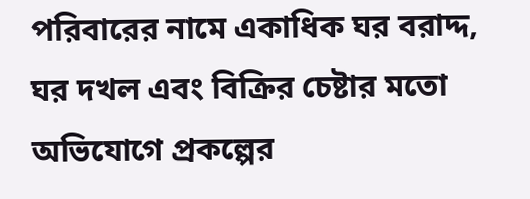পরিবারের নামে একাধিক ঘর বরাদ্দ, ঘর দখল এবং বিক্রির চেষ্টার মতো অভিযোগে প্রকল্পের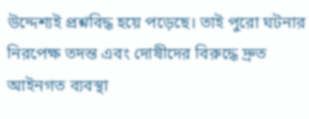উদ্দেশ্যই প্রশ্নবিদ্ধ হয়ে পড়েছে। তাই পুরো ঘটনার নিরপেক্ষ তদন্ত এবং দোষীদের বিরুদ্ধে দ্রুত আইনগত ব্যবস্থা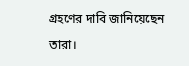গ্রহণের দাবি জানিয়েছেন তারা।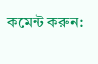কমেন্ট করুন: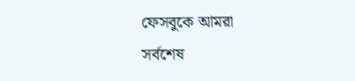ফেসবুকে আমরা
সর্বশেষ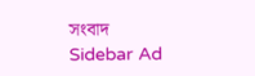সংবাদ
Sidebar Ad